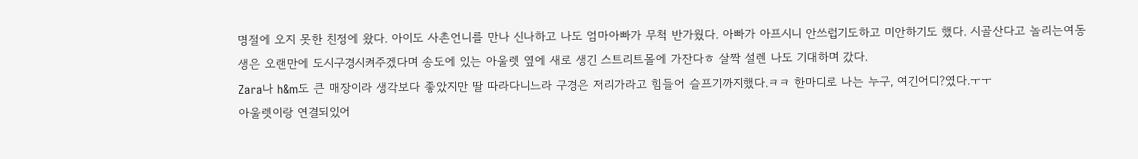명절에 오지 못한 친정에 왔다. 아이도 사촌언니를 만나 신나하고 나도 엄마아빠가 무척 반가웠다. 아빠가 아프시니 안쓰럽기도하고 미안하기도 했다. 시골산다고 놀리는여동생은 오랜만에 도시구경시켜주겠다며 송도에 있는 아울렛 옆에 새로 생긴 스트리트몰에 가잔다ㅎ 살짝 설렌 나도 기대하며 갔다.
Zara나 h&m도 큰 매장이라 생각보다 좋았지만 딸 따라다니느라 구경은 저리가라고 힘들어 슬프기까지했다.ㅋㅋ 한마디로 나는 누구, 여긴어디?였다.ㅜㅜ
아울렛이랑 연결되있어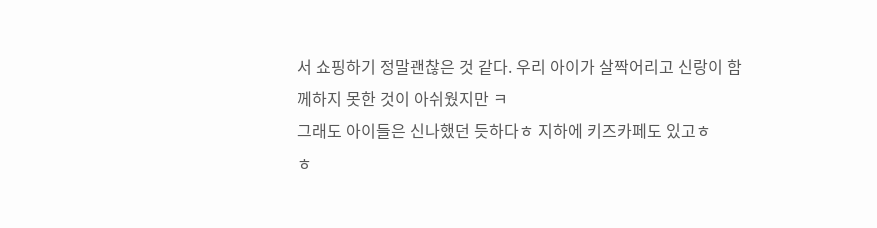서 쇼핑하기 정말괜찮은 것 같다. 우리 아이가 살짝어리고 신랑이 함께하지 못한 것이 아쉬웠지만 ㅋ
그래도 아이들은 신나했던 듯하다ㅎ 지하에 키즈카페도 있고ㅎ
ㅎ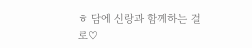ㅎ 담에 신랑과 함께하는 걸로♡